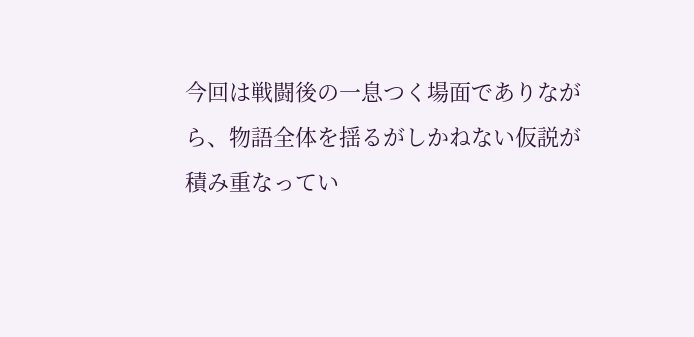今回は戦闘後の一息つく場面でありながら、物語全体を揺るがしかねない仮説が積み重なってい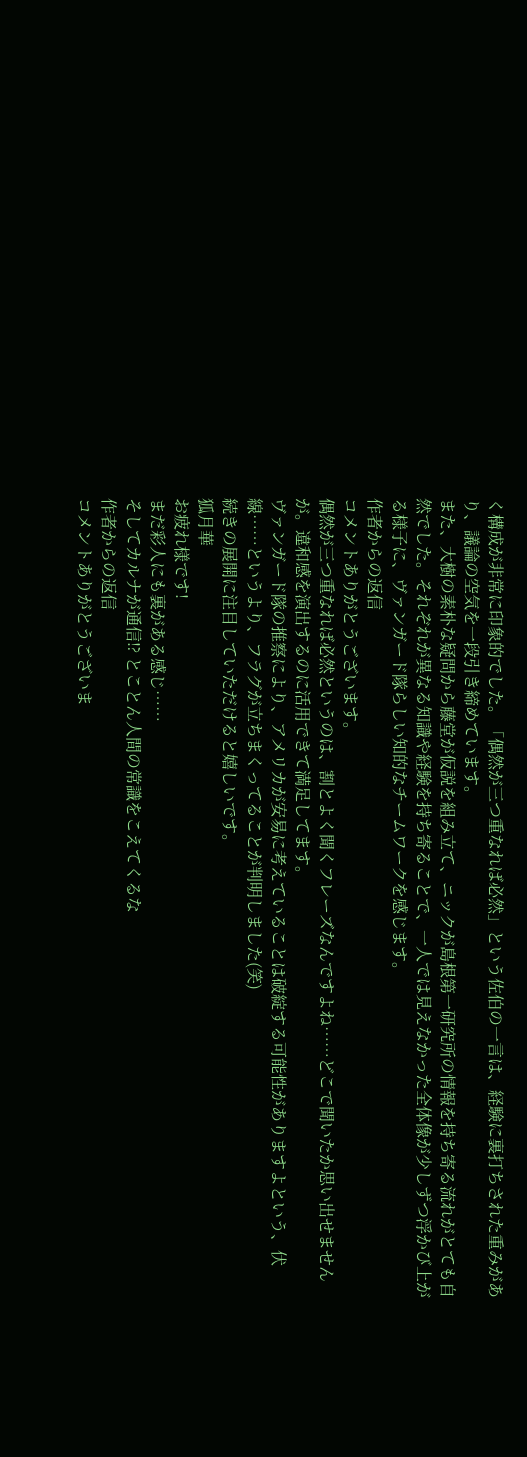く構成が非常に印象的でした。「偶然が三つ重なれば必然」という佐伯の一言は、経験に裏打ちされた重みがあり、議論の空気を一段引き締めています。
また、大樹の素朴な疑問から藤堂が仮説を組み立て、ニックが島根第一研究所の情報を持ち寄る流れがとても自然でした。それぞれが異なる知識や経験を持ち寄ることで、一人では見えなかった全体像が少しずつ浮かび上がる様子に、ヴァンガード隊らしい知的なチームワークを感じます。
作者からの返信
コメントありがとうございます。
偶然が三つ重なれば必然というのは、割とよく聞くフレーズなんですよね……どこで聞いたか思い出せませんが。違和感を演出するのに活用できて満足してます。
ヴァンガード隊の推察により、アメリカが安易に考えていることは破綻する可能性がありますよという、伏線……というより、フラグが立ちまくってることが判明しました(笑)
続きの展開に注目していただけると嬉しいです。
狐月華
お疲れ様です!
まだ彩人にも裏がある感じ……
そしてカルナが通信⁉ とことん人間の常識をこえてくるな
作者からの返信
コメントありがとうございま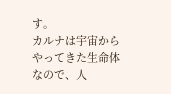す。
カルナは宇宙からやってきた生命体なので、人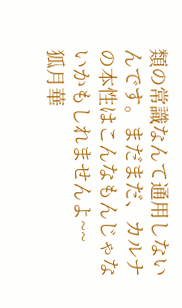類の常識なんて通用しないんです。まだまだ、カルナの本性はこんなもんじゃないかもしれませんよ~~
狐月華